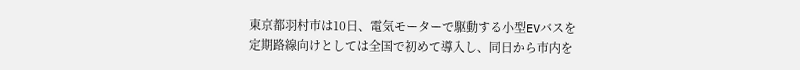東京都羽村市は10日、電気モーターで駆動する小型EVバスを定期路線向けとしては全国で初めて導入し、同日から市内を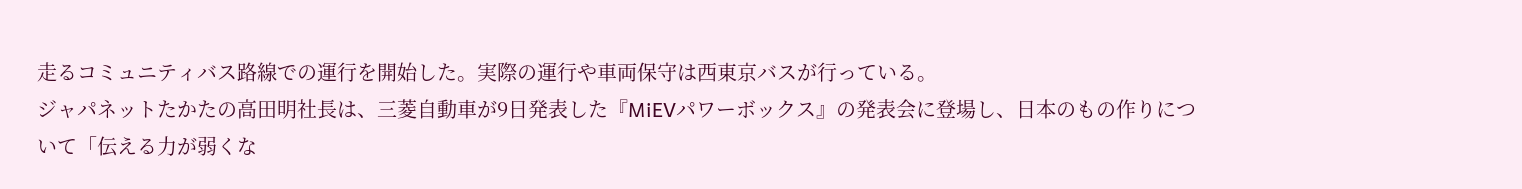走るコミュニティバス路線での運行を開始した。実際の運行や車両保守は西東京バスが行っている。
ジャパネットたかたの高田明社長は、三菱自動車が9日発表した『MiEVパワーボックス』の発表会に登場し、日本のもの作りについて「伝える力が弱くな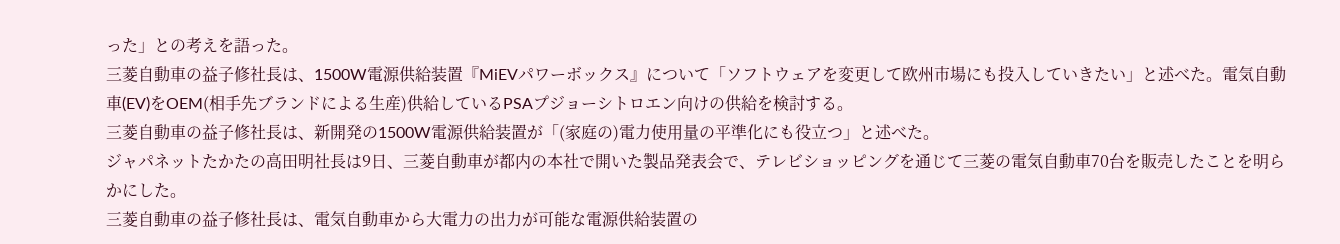った」との考えを語った。
三菱自動車の益子修社長は、1500W電源供給装置『MiEVパワーボックス』について「ソフトウェアを変更して欧州市場にも投入していきたい」と述べた。電気自動車(EV)をOEM(相手先ブランドによる生産)供給しているPSAプジョーシトロエン向けの供給を検討する。
三菱自動車の益子修社長は、新開発の1500W電源供給装置が「(家庭の)電力使用量の平準化にも役立つ」と述べた。
ジャパネットたかたの高田明社長は9日、三菱自動車が都内の本社で開いた製品発表会で、テレビショッピングを通じて三菱の電気自動車70台を販売したことを明らかにした。
三菱自動車の益子修社長は、電気自動車から大電力の出力が可能な電源供給装置の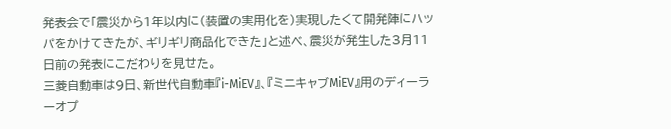発表会で「震災から1年以内に(装置の実用化を)実現したくて開発陣にハッパをかけてきたが、ギリギリ商品化できた」と述べ、震災が発生した3月11日前の発表にこだわりを見せた。
三菱自動車は9日、新世代自動車『i-MiEV』、『ミニキャブMiEV』用のディーラーオプ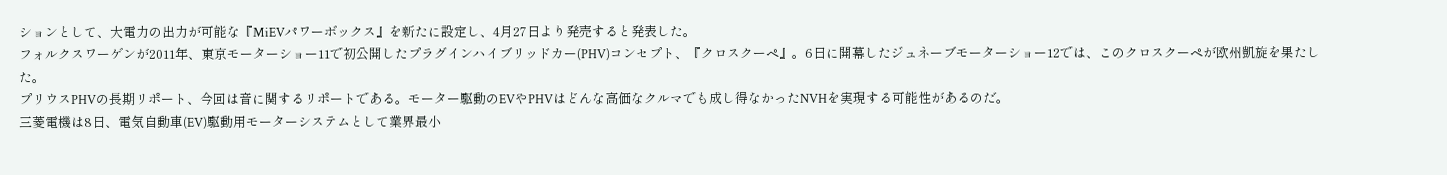ションとして、大電力の出力が可能な『MiEVパワーボックス』を新たに設定し、4月27日より発売すると発表した。
フォルクスワーゲンが2011年、東京モーターショー11で初公開したプラグインハイブリッドカー(PHV)コンセプト、『クロスクーペ』。6日に開幕したジュネーブモーターショー12では、このクロスクーペが欧州凱旋を果たした。
プリウスPHVの長期リポート、今回は音に関するリポートである。モーター駆動のEVやPHVはどんな高価なクルマでも成し得なかったNVHを実現する可能性があるのだ。
三菱電機は8日、電気自動車(EV)駆動用モーターシステムとして業界最小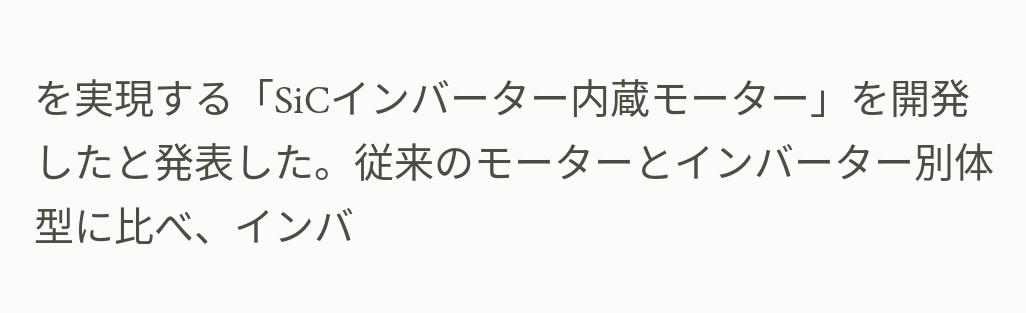を実現する「SiCインバーター内蔵モーター」を開発したと発表した。従来のモーターとインバーター別体型に比べ、インバ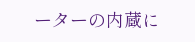ーターの内蔵に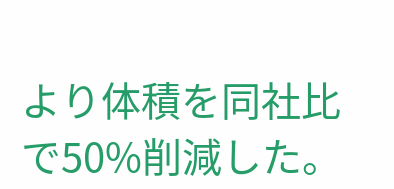より体積を同社比で50%削減した。